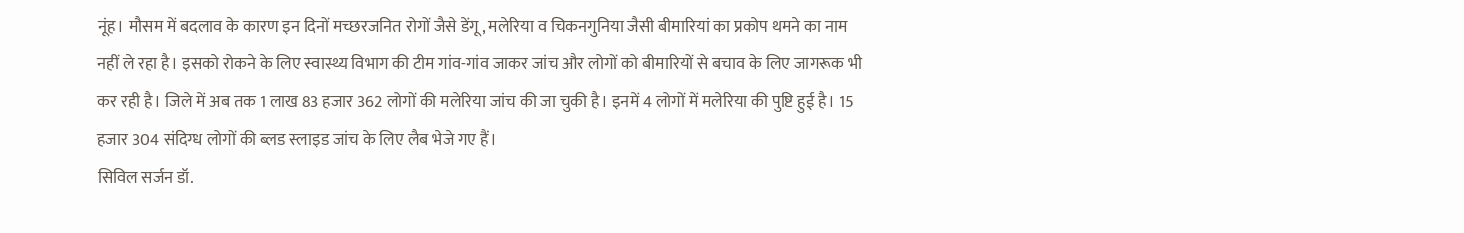नूंह। मौसम में बदलाव के कारण इन दिनों मच्छरजनित रोगों जैसे डेंगू, मलेरिया व चिकनगुनिया जैसी बीमारियां का प्रकोप थमने का नाम नहीं ले रहा है। इसको रोकने के लिए स्वास्थ्य विभाग की टीम गांव-गांव जाकर जांच और लोगों को बीमारियों से बचाव के लिए जागरूक भी कर रही है। जिले में अब तक 1 लाख 83 हजार 362 लोगों की मलेरिया जांच की जा चुकी है। इनमें 4 लोगों में मलेरिया की पुष्टि हुई है। 15 हजार 304 संदिग्ध लोगों की ब्लड स्लाइड जांच के लिए लैब भेजे गए हैं।
सिविल सर्जन डॉ.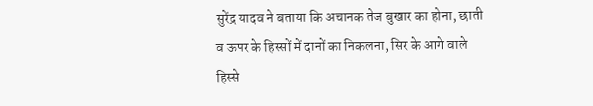सुरेंद्र यादव ने बताया कि अचानक तेज बुखार का होना, छाती व ऊपर के हिस्सों में दानों का निकलना, सिर के आगे वाले हिस्से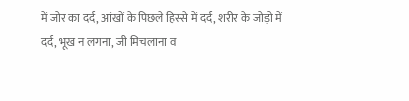में जोर का दर्द, आंखों के पिछले हिस्से में दर्द, शरीर के जोड़ो में दर्द, भूख न लगना, जी मिचलाना व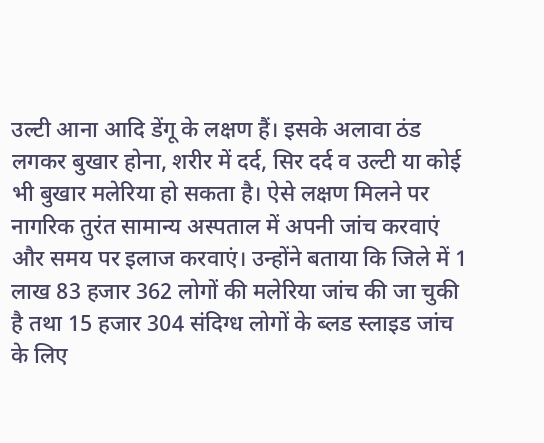उल्टी आना आदि डेंगू के लक्षण हैं। इसके अलावा ठंड लगकर बुखार होना, शरीर में दर्द, सिर दर्द व उल्टी या कोई भी बुखार मलेरिया हो सकता है। ऐसे लक्षण मिलने पर नागरिक तुरंत सामान्य अस्पताल में अपनी जांच करवाएं और समय पर इलाज करवाएं। उन्होंने बताया कि जिले में 1 लाख 83 हजार 362 लोगों की मलेरिया जांच की जा चुकी है तथा 15 हजार 304 संदिग्ध लोगों के ब्लड स्लाइड जांच के लिए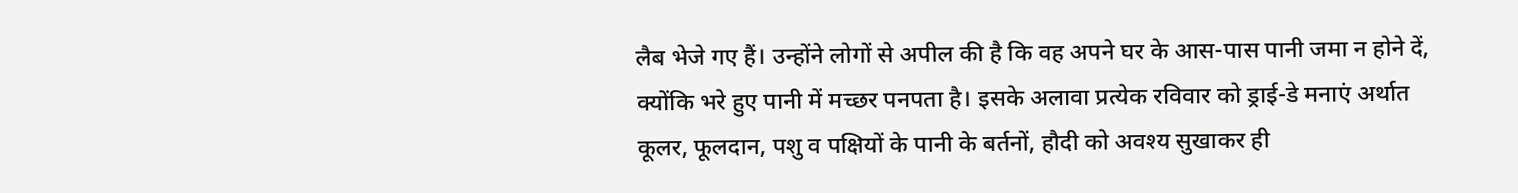लैब भेजे गए हैं। उन्होंने लोगों से अपील की है कि वह अपने घर के आस-पास पानी जमा न होने दें, क्योंकि भरे हुए पानी में मच्छर पनपता है। इसके अलावा प्रत्येक रविवार को ड्राई-डे मनाएं अर्थात कूलर, फूलदान, पशु व पक्षियों के पानी के बर्तनों, हौदी को अवश्य सुखाकर ही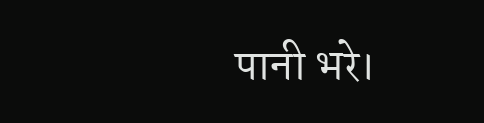पानी भरे।